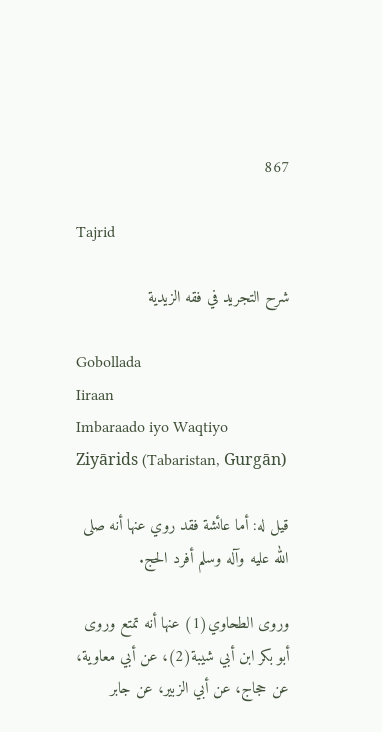867

Tajrid

شرح التجريد في فقه الزيدية

Gobollada
Iiraan
Imbaraado iyo Waqtiyo
Ziyārids (Tabaristan, Gurgān)

قيل له: أما عائشة فقد روي عنها أنه صلى الله عليه وآله وسلم أفرد الحج.

وروى الطحاوي(1) عنها أنه تمتع وروى أبو بكر ابن أبي شيبة(2)، عن أبي معاوية، عن حجاج، عن أبي الزبير، عن جابر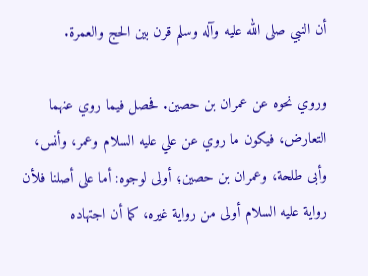أن النبي صلى الله عليه وآله وسلم قرن بين الحج والعمرة.

وروي نحوه عن عمران بن حصين. فحصل فيما روي عنهما التعارض، فيكون ما روي عن علي عليه السلام وعمر، وأنس، وأبى طلحة، وعمران بن حصين؛ أولى لوجوه: أما على أصلنا فلأن رواية عليه السلام أولى من رواية غيره، كما أن اجتهاده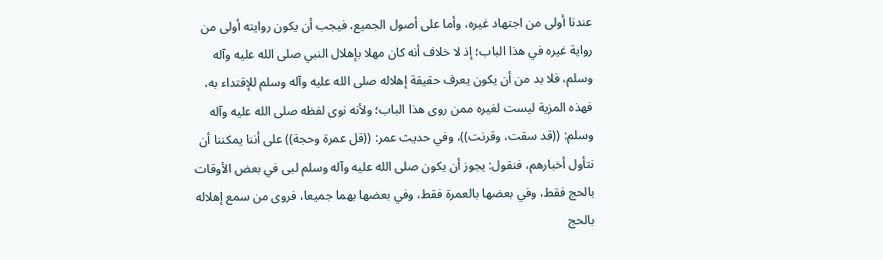عندنا أولى من اجتهاد غيره، وأما على أصول الجميع، فيجب أن يكون روايته أولى من رواية غيره في هذا الباب؛ إذ لا خلاف أنه كان مهلا بإهلال النبي صلى الله عليه وآله وسلم، فلا بد من أن يكون يعرف حقيقة إهلاله صلى الله عليه وآله وسلم للإقتداء به، فهذه المزية ليست لغيره ممن روى هذا الباب؛ ولأنه نوى لفظه صلى الله عليه وآله وسلم: ((قد سقت، وقرنت))، وفي حديث عمر: ((قل عمرة وحجة)) على أننا يمكننا أن نتأول أخبارهم، فنقول: يجوز أن يكون صلى الله عليه وآله وسلم لبى في بعض الأوقات بالحج فقط، وفي بعضها بالعمرة فقط، وفي بعضها بهما جميعا، فروى من سمع إهلاله بالحج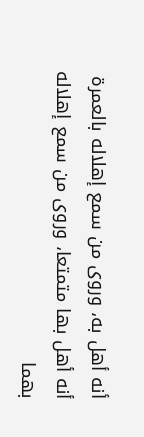أنه أهل به، وروى من سمع إهلاله بالعمرة أنه أهل بها متمتعا، وروى من سمع إهلاله بهما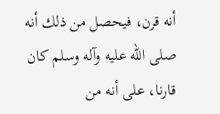أنه قرن، فيحصل من ذلك أنه صلى الله عليه وآله وسلم كان قارنا، على أنه من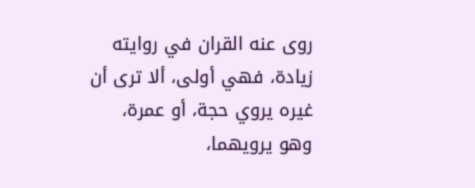روى عنه القران في روايته زيادة، فهي أولى، ألا ترى أن غيره يروي حجة، أو عمرة، وهو يرويهما،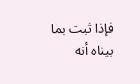فإذا ثبت بما بيناه أنه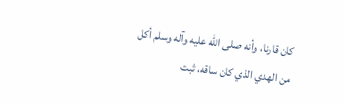كان قارنا، وأنه صلى الله عليه وآله وسلم أكل من الهدي الذي كان ساقه، ثبت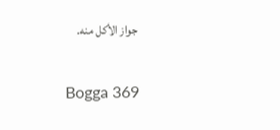جواز الأكل منه.

Bogga 369